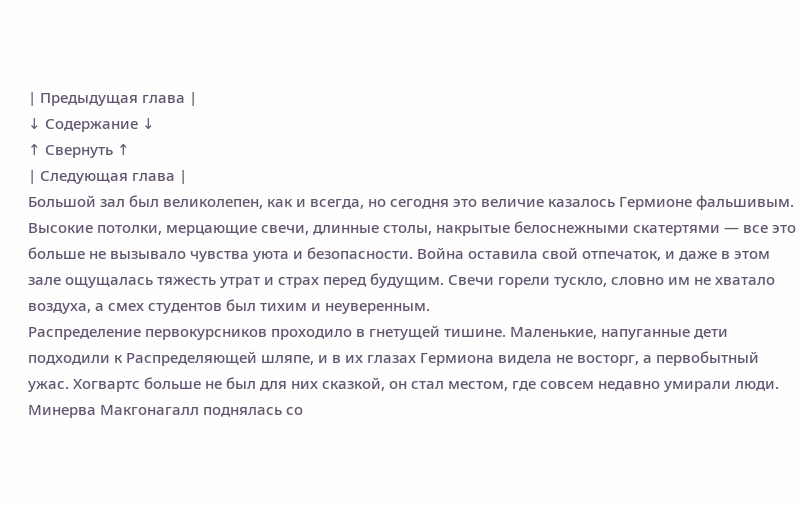| Предыдущая глава |
↓ Содержание ↓
↑ Свернуть ↑
| Следующая глава |
Большой зал был великолепен, как и всегда, но сегодня это величие казалось Гермионе фальшивым. Высокие потолки, мерцающие свечи, длинные столы, накрытые белоснежными скатертями — все это больше не вызывало чувства уюта и безопасности. Война оставила свой отпечаток, и даже в этом зале ощущалась тяжесть утрат и страх перед будущим. Свечи горели тускло, словно им не хватало воздуха, а смех студентов был тихим и неуверенным.
Распределение первокурсников проходило в гнетущей тишине. Маленькие, напуганные дети подходили к Распределяющей шляпе, и в их глазах Гермиона видела не восторг, а первобытный ужас. Хогвартс больше не был для них сказкой, он стал местом, где совсем недавно умирали люди.
Минерва Макгонагалл поднялась со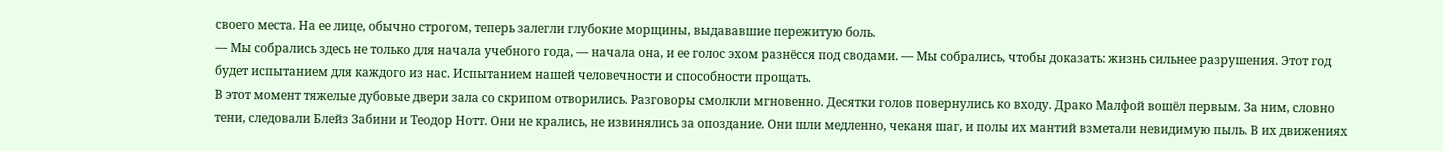своего места. На ее лице, обычно строгом, теперь залегли глубокие морщины, выдававшие пережитую боль.
— Мы собрались здесь не только для начала учебного года, — начала она, и ее голос эхом разнёсся под сводами. — Мы собрались, чтобы доказать: жизнь сильнее разрушения. Этот год будет испытанием для каждого из нас. Испытанием нашей человечности и способности прощать.
В этот момент тяжелые дубовые двери зала со скрипом отворились. Разговоры смолкли мгновенно. Десятки голов повернулись ко входу. Драко Малфой вошёл первым. За ним, словно тени, следовали Блейз Забини и Теодор Нотт. Они не крались, не извинялись за опоздание. Они шли медленно, чеканя шаг, и полы их мантий взметали невидимую пыль. В их движениях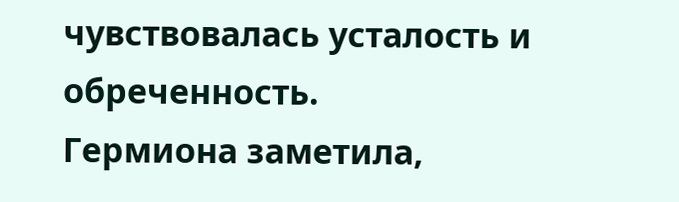чувствовалась усталость и обреченность.
Гермиона заметила,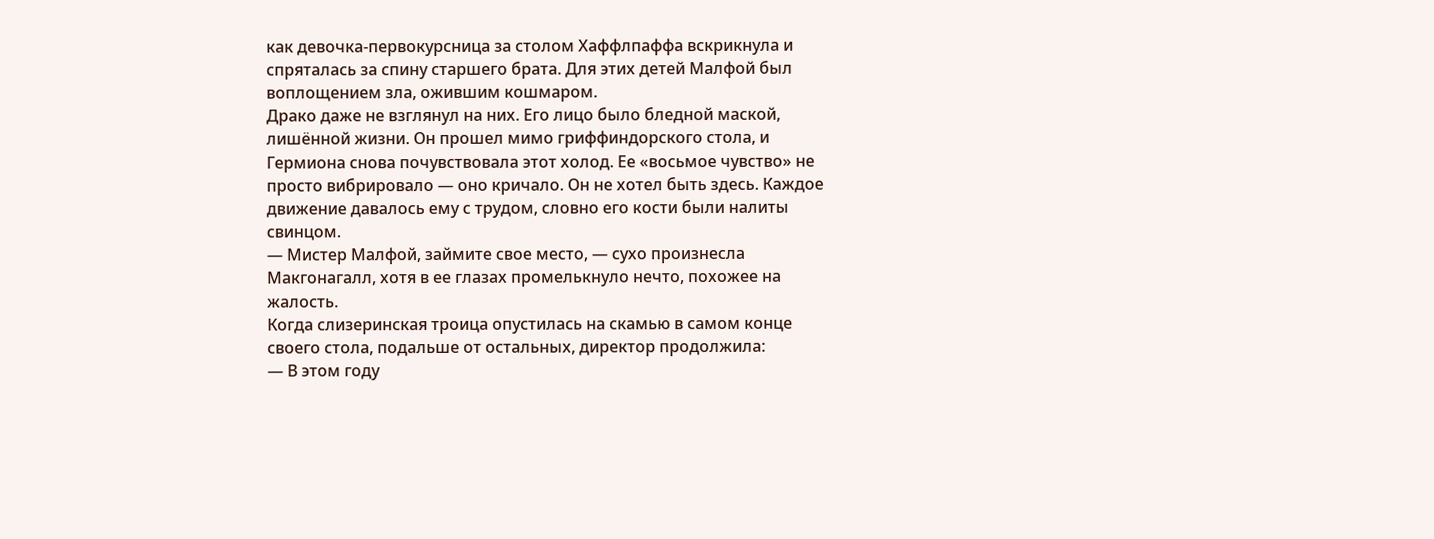как девочка-первокурсница за столом Хаффлпаффа вскрикнула и спряталась за спину старшего брата. Для этих детей Малфой был воплощением зла, ожившим кошмаром.
Драко даже не взглянул на них. Его лицо было бледной маской, лишённой жизни. Он прошел мимо гриффиндорского стола, и Гермиона снова почувствовала этот холод. Ее «восьмое чувство» не просто вибрировало — оно кричало. Он не хотел быть здесь. Каждое движение давалось ему с трудом, словно его кости были налиты свинцом.
— Мистер Малфой, займите свое место, — сухо произнесла Макгонагалл, хотя в ее глазах промелькнуло нечто, похожее на жалость.
Когда слизеринская троица опустилась на скамью в самом конце своего стола, подальше от остальных, директор продолжила:
— В этом году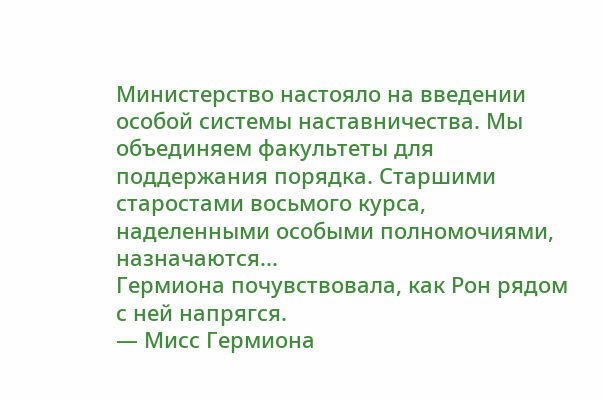Министерство настояло на введении особой системы наставничества. Мы объединяем факультеты для поддержания порядка. Старшими старостами восьмого курса, наделенными особыми полномочиями, назначаются...
Гермиона почувствовала, как Рон рядом с ней напрягся.
— Мисс Гермиона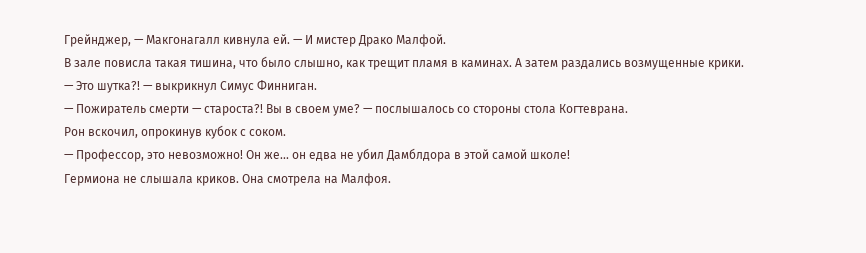Грейнджер, — Макгонагалл кивнула ей. — И мистер Драко Малфой.
В зале повисла такая тишина, что было слышно, как трещит пламя в каминах. А затем раздались возмущенные крики.
— Это шутка?! — выкрикнул Симус Финниган.
— Пожиратель смерти — староста?! Вы в своем уме? — послышалось со стороны стола Когтеврана.
Рон вскочил, опрокинув кубок с соком.
— Профессор, это невозможно! Он же... он едва не убил Дамблдора в этой самой школе!
Гермиона не слышала криков. Она смотрела на Малфоя.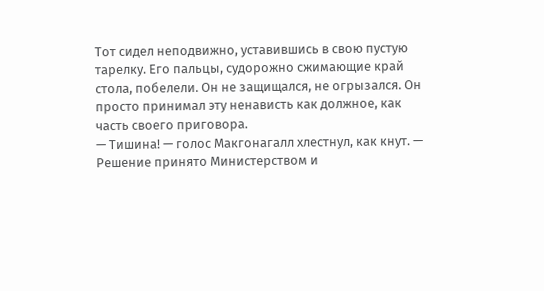Тот сидел неподвижно, уставившись в свою пустую тарелку. Его пальцы, судорожно сжимающие край стола, побелели. Он не защищался, не огрызался. Он просто принимал эту ненависть как должное, как часть своего приговора.
— Тишина! — голос Макгонагалл хлестнул, как кнут. — Решение принято Министерством и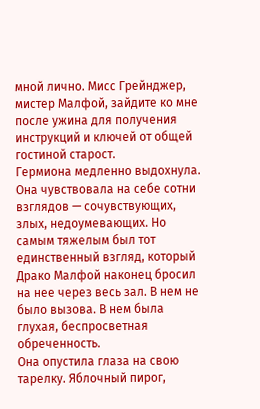мной лично. Мисс Грейнджер, мистер Малфой, зайдите ко мне после ужина для получения инструкций и ключей от общей гостиной старост.
Гермиона медленно выдохнула. Она чувствовала на себе сотни взглядов — сочувствующих, злых, недоумевающих. Но самым тяжелым был тот единственный взгляд, который Драко Малфой наконец бросил на нее через весь зал. В нем не было вызова. В нем была глухая, беспросветная обреченность.
Она опустила глаза на свою тарелку. Яблочный пирог,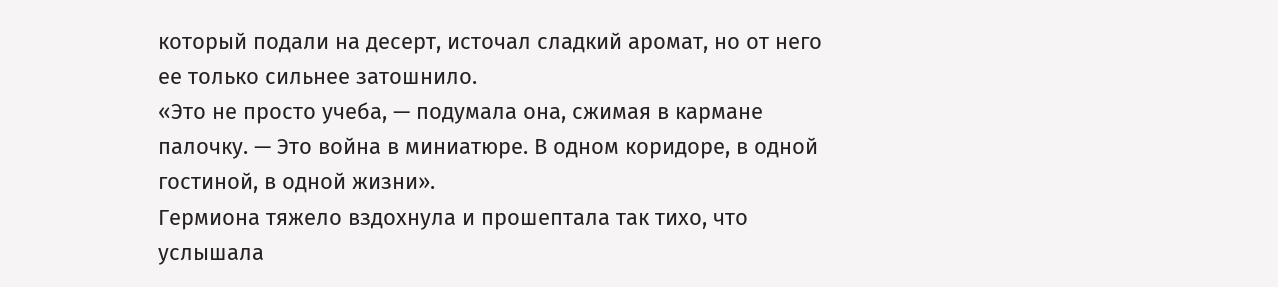который подали на десерт, источал сладкий аромат, но от него ее только сильнее затошнило.
«Это не просто учеба, — подумала она, сжимая в кармане палочку. — Это война в миниатюре. В одном коридоре, в одной гостиной, в одной жизни».
Гермиона тяжело вздохнула и прошептала так тихо, что услышала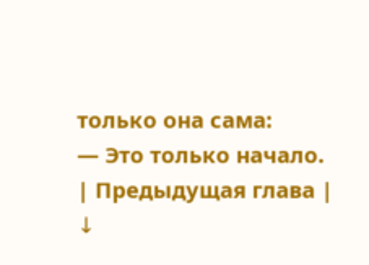только она сама:
— Это только начало.
| Предыдущая глава |
↓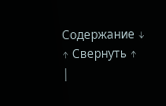Содержание ↓
↑ Свернуть ↑
|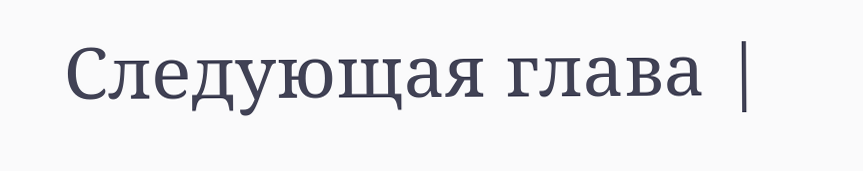Следующая глава |